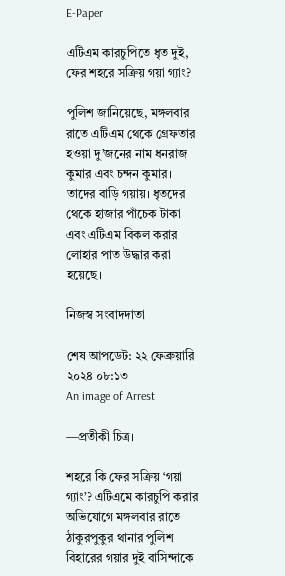E-Paper

এটিএম কারচুপিতে ধৃত দুই, ফের শহরে সক্রিয় গয়া গ্যাং?

পুলিশ জানিয়েছে, মঙ্গলবার রাতে এটিএম থেকে গ্রেফতার হওয়া দু’জনের নাম ধনরাজ কুমার এবং চন্দন কুমার। তাদের বাড়ি গয়ায়। ধৃতদের থেকে হাজার পাঁচেক টাকা এবং এটিএম বিকল করার লোহার পাত উদ্ধার করা হয়েছে।

নিজস্ব সংবাদদাতা

শেষ আপডেট: ২২ ফেব্রুয়ারি ২০২৪ ০৮:১৩
An image of Arrest

—প্রতীকী চিত্র।

শহরে কি ফের সক্রিয় ‘গয়া গ্যাং’? এটিএমে কারচুপি করার অভিযোগে মঙ্গলবার রাতে ঠাকুরপুকুর থানার পুলিশ বিহারের গয়ার দুই বাসিন্দাকে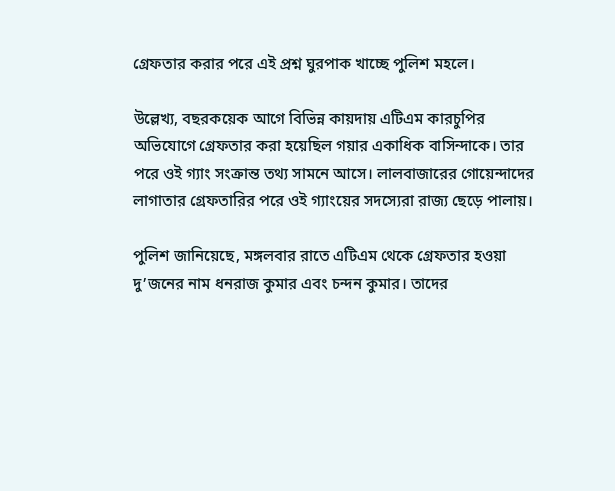গ্রেফতার করার পরে এই প্রশ্ন ঘুরপাক খাচ্ছে পুলিশ মহলে।

উল্লেখ্য, বছরকয়েক আগে বিভিন্ন কায়দায় এটিএম কারচুপির অভিযোগে গ্রেফতার করা হয়েছিল গয়ার একাধিক বাসিন্দাকে। তার পরে ওই গ্যাং সংক্রান্ত তথ্য সামনে আসে। লালবাজারের গোয়েন্দাদের লাগাতার গ্রেফতারির পরে ওই গ্যাংয়ের সদস্যেরা রাজ্য ছেড়ে পালায়।

পুলিশ জানিয়েছে, মঙ্গলবার রাতে এটিএম থেকে গ্রেফতার হওয়া দু’জনের নাম ধনরাজ কুমার এবং চন্দন কুমার। তাদের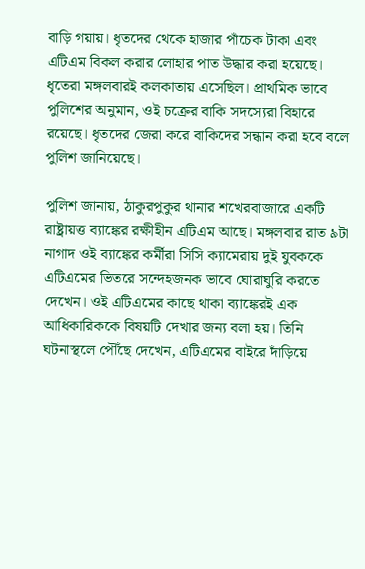বাড়ি গয়ায়। ধৃতদের থেকে হাজার পাঁচেক টাকা এবং এটিএম বিকল করার লোহার পাত উদ্ধার করা হয়েছে। ধৃতেরা মঙ্গলবারই কলকাতায় এসেছিল। প্রাথমিক ভাবে পুলিশের অনুমান, ওই চক্রের বাকি সদস্যেরা বিহারে রয়েছে। ধৃতদের জেরা করে বাকিদের সন্ধান করা হবে বলে পুলিশ জানিয়েছে।

পুলিশ জানায়, ঠাকুরপুকুর থানার শখেরবাজারে একটি রাষ্ট্রায়ত্ত ব্যাঙ্কের রক্ষীহীন এটিএম আছে। মঙ্গলবার রাত ৯টা নাগাদ ওই ব্যাঙ্কের কর্মীরা সিসি ক্যামেরায় দুই যুবককে এটিএমের ভিতরে সন্দেহজনক ভাবে ঘোরাঘুরি করতে দেখেন। ওই এটিএমের কাছে থাকা ব্যাঙ্কেরই এক আধিকারিককে বিষয়টি দেখার জন্য বলা হয়। তিনি ঘটনাস্থলে পৌঁছে দেখেন, এটিএমের বাইরে দাঁড়িয়ে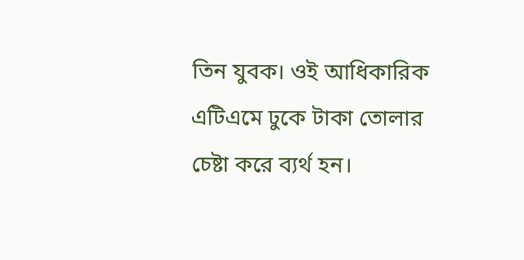তিন যুবক। ওই আধিকারিক এটিএমে ঢুকে টাকা তোলার চেষ্টা করে ব্যর্থ হন।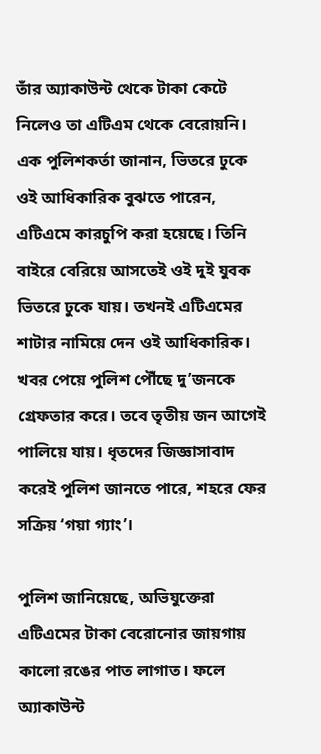তাঁর অ্যাকাউন্ট থেকে টাকা কেটে নিলেও তা এটিএম থেকে বেরোয়নি। এক পুলিশকর্তা জানান, ভিতরে ঢুকে ওই আধিকারিক বুঝতে পারেন, এটিএমে কারচুপি করা হয়েছে। তিনি বাইরে বেরিয়ে আসতেই ওই দুই যুবক ভিতরে ঢুকে যায়। তখনই এটিএমের শাটার নামিয়ে দেন ওই আধিকারিক। খবর পেয়ে পুলিশ পৌঁছে দু’জনকে গ্রেফতার করে। তবে তৃতীয় জন আগেই পালিয়ে যায়। ধৃতদের জিজ্ঞাসাবাদ করেই পুলিশ জানতে পারে, শহরে ফের সক্রিয় ‘গয়া গ্যাং’।

পুলিশ জানিয়েছে, অভিযুক্তেরা এটিএমের টাকা বেরোনোর জায়গায় কালো রঙের পাত লাগাত। ফলে অ্যাকাউন্ট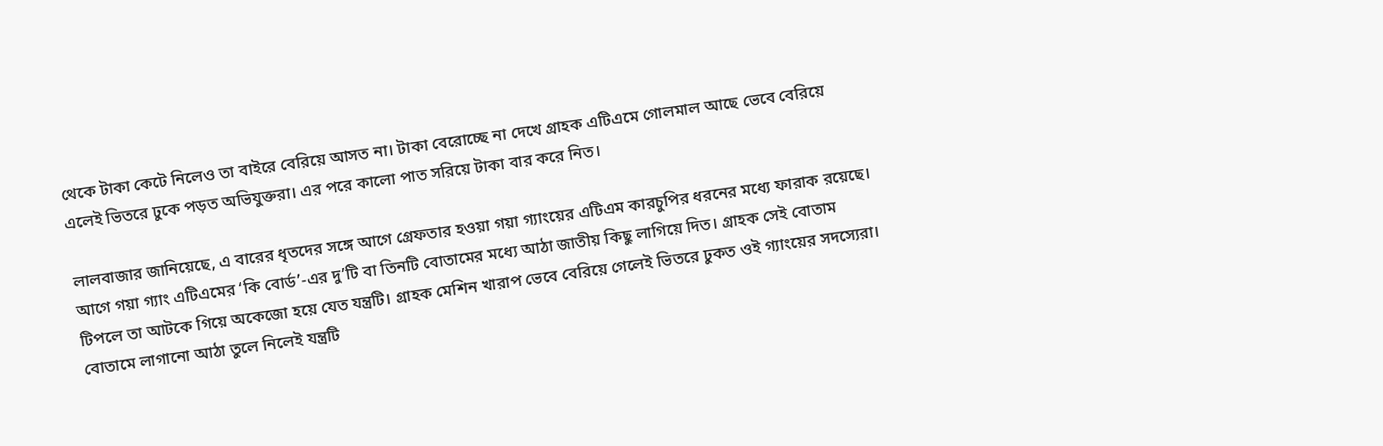থেকে টাকা কেটে নিলেও তা বাইরে বেরিয়ে আসত না। টাকা বেরোচ্ছে না দেখে গ্রাহক এটিএমে গোলমাল আছে ভেবে বেরিয়ে এলেই ভিতরে ঢুকে পড়ত অভিযুক্তরা। এর পরে কালো পাত সরিয়ে টাকা বার করে নিত।

লালবাজার জানিয়েছে, এ বারের ধৃতদের সঙ্গে আগে গ্রেফতার হওয়া গয়া গ্যাংয়ের এটিএম কারচুপির ধরনের মধ্যে ফারাক রয়েছে। আগে গয়া গ্যাং এটিএমের ‘কি বোর্ড’-এর দু’টি বা তিনটি বোতামের মধ্যে আঠা জাতীয় কিছু লাগিয়ে দিত। গ্রাহক সেই বোতাম টিপলে তা আটকে গিয়ে অকেজো হয়ে যেত যন্ত্রটি। গ্রাহক মেশিন খারাপ ভেবে বেরিয়ে গেলেই ভিতরে ঢুকত ওই গ্যাংয়ের সদস্যেরা। বোতামে লাগানো আঠা তুলে নিলেই যন্ত্রটি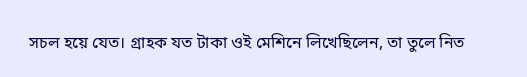সচল হয়ে যেত। গ্রাহক যত টাকা ওই মেশিনে লিখেছিলেন, তা তুলে নিত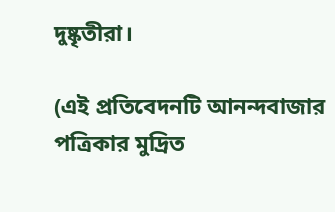দুষ্কৃতীরা।

(এই প্রতিবেদনটি আনন্দবাজার পত্রিকার মুদ্রিত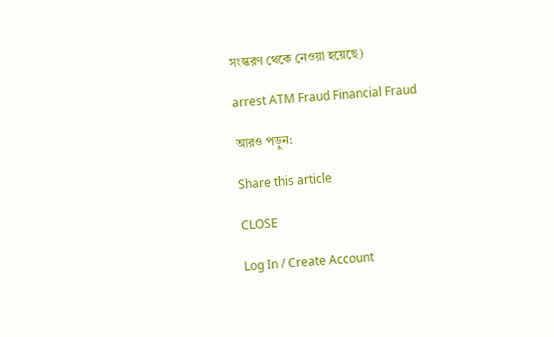সংস্করণ থেকে নেওয়া হয়েছে)

arrest ATM Fraud Financial Fraud

আরও পড়ুন:

Share this article

CLOSE

Log In / Create Account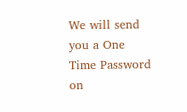We will send you a One Time Password on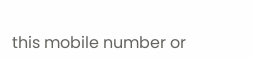this mobile number or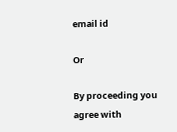email id

Or

By proceeding you agree with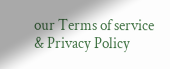our Terms of service & Privacy Policy